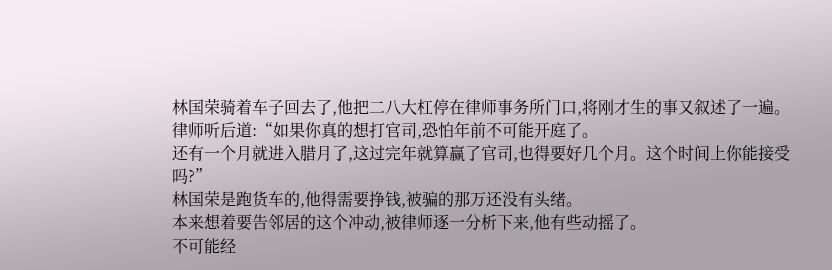林国荣骑着车子回去了,他把二八大杠停在律师事务所门口,将刚才生的事又叙述了一遍。
律师听后道:“如果你真的想打官司,恐怕年前不可能开庭了。
还有一个月就进入腊月了,这过完年就算赢了官司,也得要好几个月。这个时间上你能接受吗?”
林国荣是跑货车的,他得需要挣钱,被骗的那万还没有头绪。
本来想着要告邻居的这个冲动,被律师逐一分析下来,他有些动摇了。
不可能经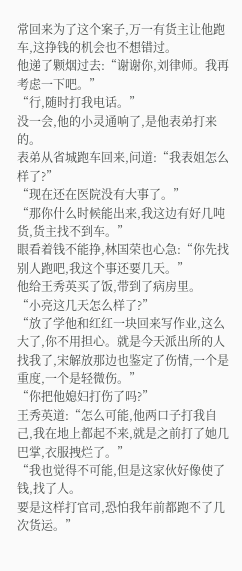常回来为了这个案子,万一有货主让他跑车,这挣钱的机会也不想错过。
他递了颗烟过去:“谢谢你,刘律师。我再考虑一下吧。”
“行,随时打我电话。”
没一会,他的小灵通响了,是他表弟打来的。
表弟从省城跑车回来,问道:“我表姐怎么样了?”
“现在还在医院没有大事了。”
“那你什么时候能出来,我这边有好几吨货,货主找不到车。”
眼看着钱不能挣,林国荣也心急:“你先找别人跑吧,我这个事还要几天。”
他给王秀英买了饭,带到了病房里。
“小亮这几天怎么样了?”
“放了学他和红红一块回来写作业,这么大了,你不用担心。就是今天派出所的人找我了,宋解放那边也鉴定了伤情,一个是重度,一个是轻微伤。”
“你把他媳妇打伤了吗?”
王秀英道:“怎么可能,他两口子打我自己,我在地上都起不来,就是之前打了她几巴掌,衣服拽烂了。”
“我也觉得不可能,但是这家伙好像使了钱,找了人。
要是这样打官司,恐怕我年前都跑不了几次货运。”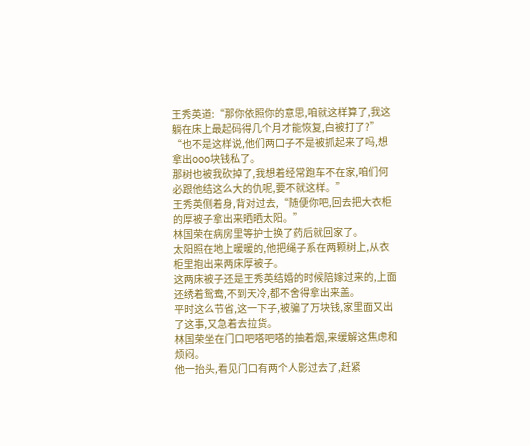王秀英道:“那你依照你的意思,咱就这样算了,我这躺在床上最起码得几个月才能恢复,白被打了?”
“也不是这样说,他们两口子不是被抓起来了吗,想拿出ooo块钱私了。
那树也被我砍掉了,我想着经常跑车不在家,咱们何必跟他结这么大的仇呢,要不就这样。”
王秀英侧着身,背对过去,“随便你吧,回去把大衣柜的厚被子拿出来晒晒太阳。”
林国荣在病房里等护士换了药后就回家了。
太阳照在地上暖暖的,他把绳子系在两颗树上,从衣柜里抱出来两床厚被子。
这两床被子还是王秀英结婚的时候陪嫁过来的,上面还绣着鸳鸯,不到天冷,都不舍得拿出来盖。
平时这么节省,这一下子,被骗了万块钱,家里面又出了这事,又急着去拉货。
林国荣坐在门口吧嗒吧嗒的抽着烟,来缓解这焦虑和烦闷。
他一抬头,看见门口有两个人影过去了,赶紧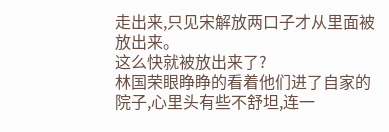走出来,只见宋解放两口子才从里面被放出来。
这么快就被放出来了?
林国荣眼睁睁的看着他们进了自家的院子,心里头有些不舒坦,连一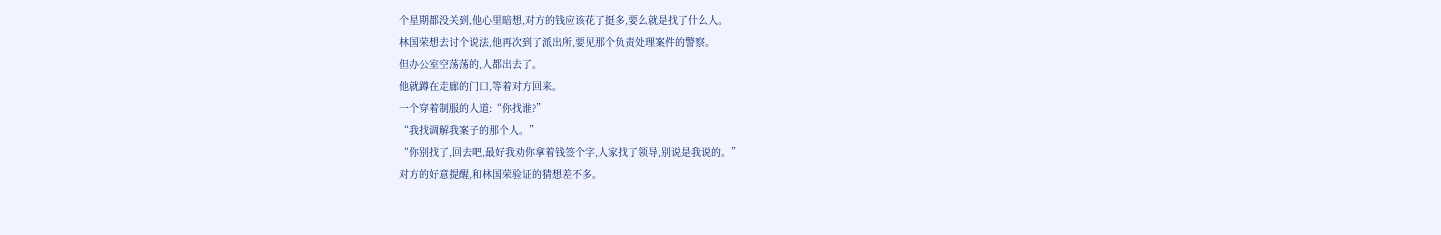个星期都没关到,他心里暗想,对方的钱应该花了挺多,要么就是找了什么人。
林国荣想去讨个说法,他再次到了派出所,要见那个负责处理案件的警察。
但办公室空荡荡的,人都出去了。
他就蹲在走廊的门口,等着对方回来。
一个穿着制服的人道:“你找谁?”
“我找调解我案子的那个人。”
“你别找了,回去吧,最好我劝你拿着钱签个字,人家找了领导,别说是我说的。”
对方的好意提醒,和林国荣验证的猜想差不多。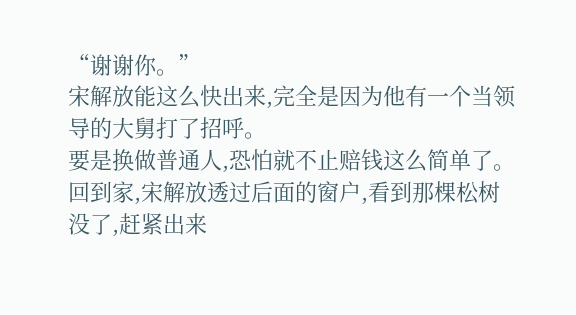“谢谢你。”
宋解放能这么快出来,完全是因为他有一个当领导的大舅打了招呼。
要是换做普通人,恐怕就不止赔钱这么简单了。
回到家,宋解放透过后面的窗户,看到那棵松树没了,赶紧出来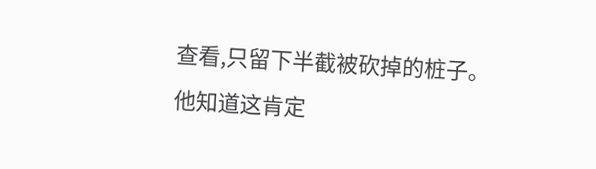查看,只留下半截被砍掉的桩子。
他知道这肯定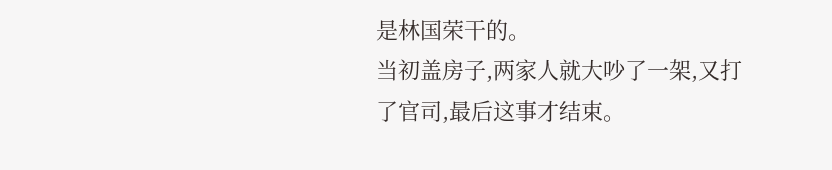是林国荣干的。
当初盖房子,两家人就大吵了一架,又打了官司,最后这事才结束。